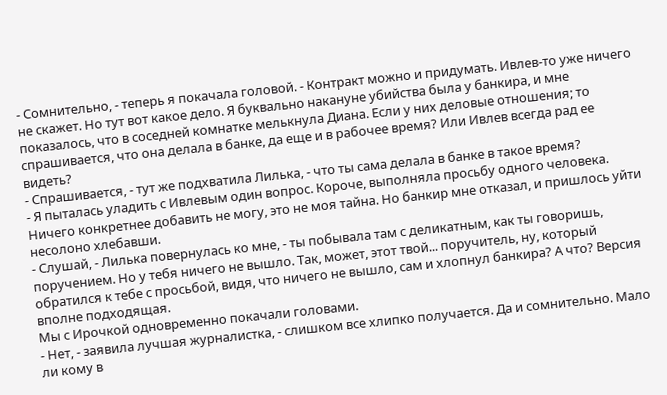- Сомнительно, - теперь я покачала головой. - Контракт можно и придумать. Ивлев-то уже ничего не скажет. Но тут вот какое дело. Я буквально накануне убийства была у банкира, и мне показалось, что в соседней комнатке мелькнула Диана. Если у них деловые отношения; то спрашивается, что она делала в банке, да еще и в рабочее время? Или Ивлев всегда рад ее видеть?
- Спрашивается, - тут же подхватила Лилька, - что ты сама делала в банке в такое время?
- Я пыталась уладить с Ивлевым один вопрос. Короче, выполняла просьбу одного человека. Ничего конкретнее добавить не могу, это не моя тайна. Но банкир мне отказал, и пришлось уйти несолоно хлебавши.
- Слушай, - Лилька повернулась ко мне, - ты побывала там с деликатным, как ты говоришь, поручением. Но у тебя ничего не вышло. Так, может, этот твой... поручитель, ну, который обратился к тебе с просьбой, видя, что ничего не вышло, сам и хлопнул банкира? А что? Версия вполне подходящая.
Мы с Ирочкой одновременно покачали головами.
- Нет, - заявила лучшая журналистка, - слишком все хлипко получается. Да и сомнительно. Мало ли кому в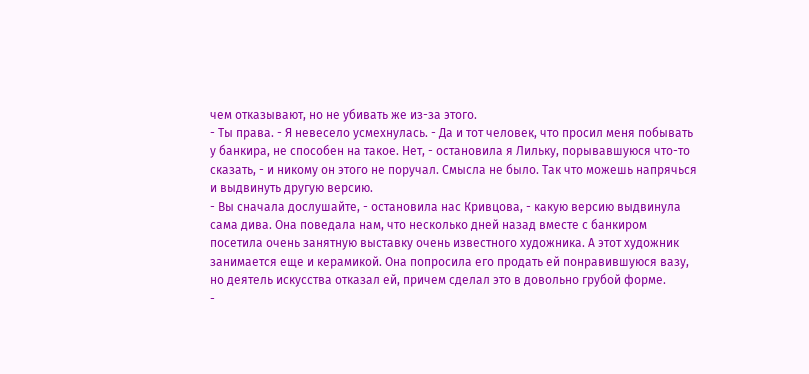чем отказывают, но не убивать же из-за этого.
- Ты права. - Я невесело усмехнулась. - Да и тот человек, что просил меня побывать у банкира, не способен на такое. Нет, - остановила я Лильку, порывавшуюся что-то сказать, - и никому он этого не поручал. Смысла не было. Так что можешь напрячься и выдвинуть другую версию.
- Вы сначала дослушайте, - остановила нас Кривцова, - какую версию выдвинула сама дива. Она поведала нам, что несколько дней назад вместе с банкиром посетила очень занятную выставку очень известного художника. А этот художник занимается еще и керамикой. Она попросила его продать ей понравившуюся вазу, но деятель искусства отказал ей, причем сделал это в довольно грубой форме.
-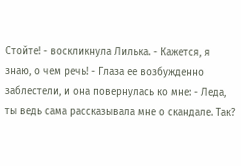Стойте! - воскликнула Лилька. - Кажется, я знаю, о чем речь! - Глаза ее возбужденно заблестели, и она повернулась ко мне: - Леда, ты ведь сама рассказывала мне о скандале. Так?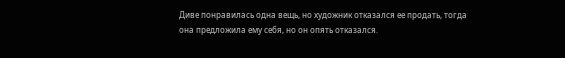Диве понравилась одна вещь, но художник отказался ее продать, тогда она предложила ему себя, но он опять отказался.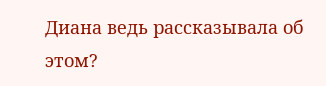Диана ведь рассказывала об этом?